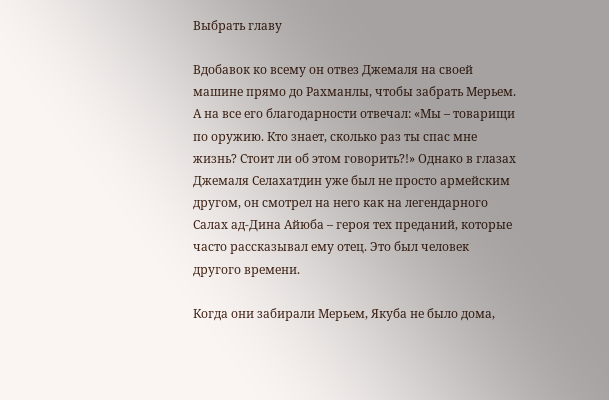Выбрать главу

Вдобавок ко всему он отвез Джемаля на своей машине прямо до Рахманлы, чтобы забрать Мерьем. А на все его благодарности отвечал: «Мы – товарищи по оружию. Кто знает, сколько раз ты спас мне жизнь? Стоит ли об этом говорить?!» Однако в глазах Джемаля Селахатдин уже был не просто армейским другом, он смотрел на него как на легендарного Салах ад-Дина Айюба – героя тех преданий, которые часто рассказывал ему отец. Это был человек другого времени.

Когда они забирали Мерьем, Якуба не было дома,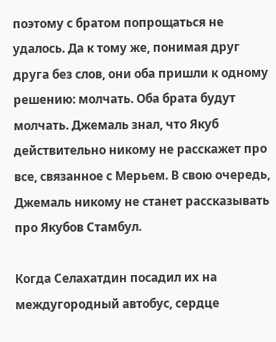поэтому с братом попрощаться не удалось. Да к тому же, понимая друг друга без слов, они оба пришли к одному решению: молчать. Оба брата будут молчать. Джемаль знал, что Якуб действительно никому не расскажет про все, связанное с Мерьем. В свою очередь, Джемаль никому не станет рассказывать про Якубов Стамбул.

Когда Селахатдин посадил их на междугородный автобус, сердце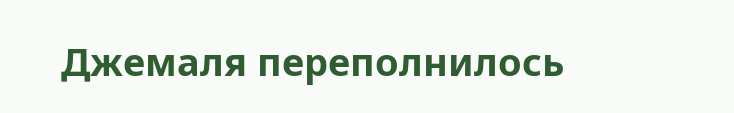Джемаля переполнилось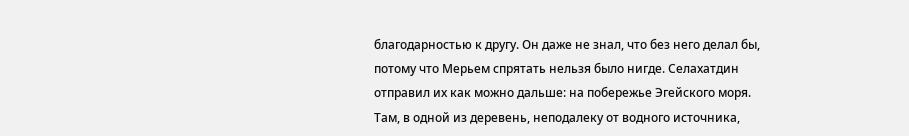благодарностью к другу. Он даже не знал, что без него делал бы, потому что Мерьем спрятать нельзя было нигде. Селахатдин отправил их как можно дальше: на побережье Эгейского моря. Там, в одной из деревень, неподалеку от водного источника,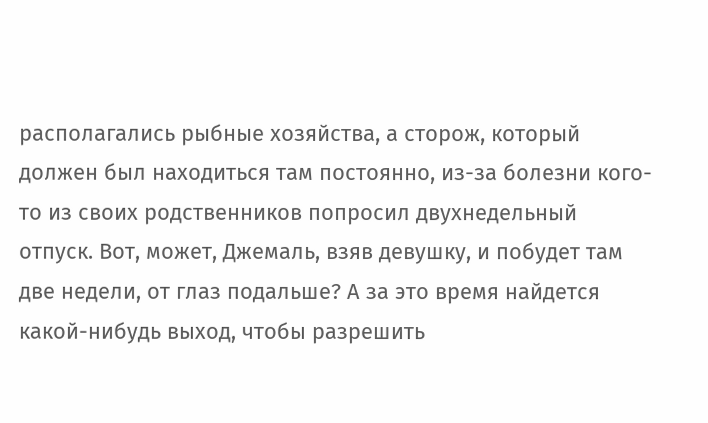располагались рыбные хозяйства, а сторож, который должен был находиться там постоянно, из-за болезни кого-то из своих родственников попросил двухнедельный отпуск. Вот, может, Джемаль, взяв девушку, и побудет там две недели, от глаз подальше? А за это время найдется какой-нибудь выход, чтобы разрешить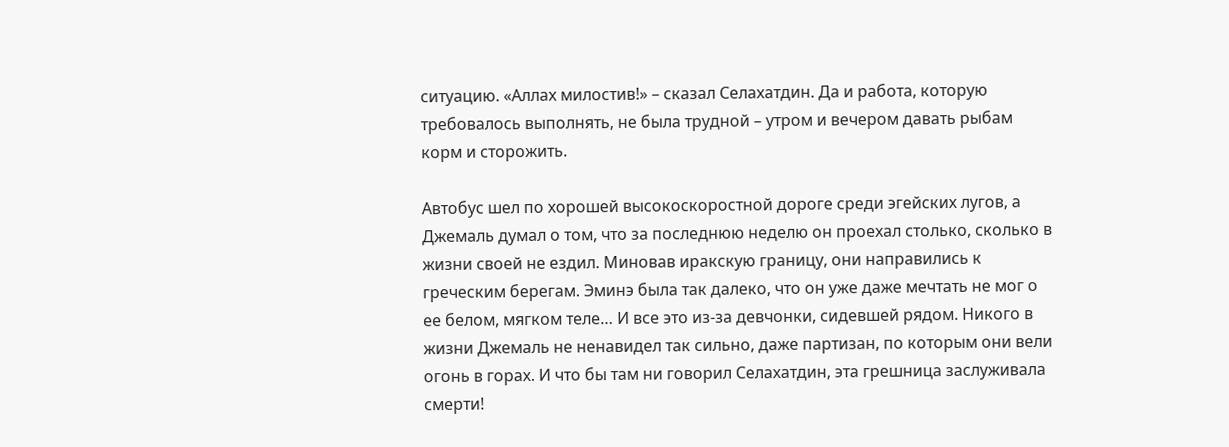ситуацию. «Аллах милостив!» – сказал Селахатдин. Да и работа, которую требовалось выполнять, не была трудной – утром и вечером давать рыбам корм и сторожить.

Автобус шел по хорошей высокоскоростной дороге среди эгейских лугов, а Джемаль думал о том, что за последнюю неделю он проехал столько, сколько в жизни своей не ездил. Миновав иракскую границу, они направились к греческим берегам. Эминэ была так далеко, что он уже даже мечтать не мог о ее белом, мягком теле… И все это из-за девчонки, сидевшей рядом. Никого в жизни Джемаль не ненавидел так сильно, даже партизан, по которым они вели огонь в горах. И что бы там ни говорил Селахатдин, эта грешница заслуживала смерти!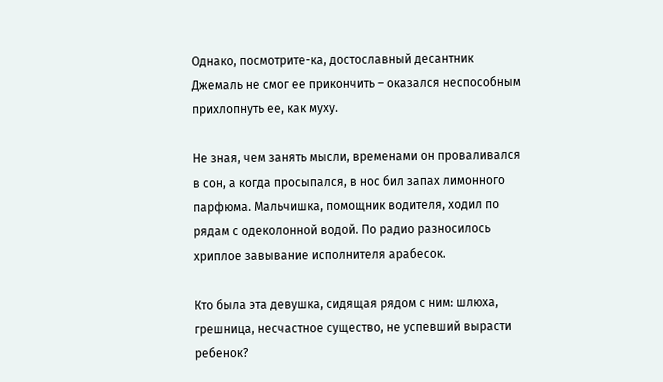Однако, посмотрите-ка, достославный десантник Джемаль не смог ее прикончить – оказался неспособным прихлопнуть ее, как муху.

Не зная, чем занять мысли, временами он проваливался в сон, а когда просыпался, в нос бил запах лимонного парфюма. Мальчишка, помощник водителя, ходил по рядам с одеколонной водой. По радио разносилось хриплое завывание исполнителя арабесок.

Кто была эта девушка, сидящая рядом с ним: шлюха, грешница, несчастное существо, не успевший вырасти ребенок?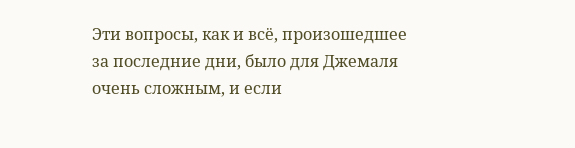Эти вопросы, как и всё, произошедшее за последние дни, было для Джемаля очень сложным, и если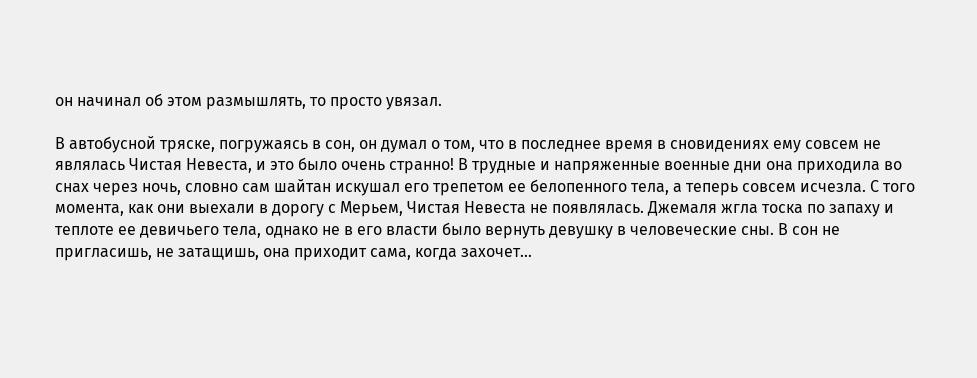он начинал об этом размышлять, то просто увязал.

В автобусной тряске, погружаясь в сон, он думал о том, что в последнее время в сновидениях ему совсем не являлась Чистая Невеста, и это было очень странно! В трудные и напряженные военные дни она приходила во снах через ночь, словно сам шайтан искушал его трепетом ее белопенного тела, а теперь совсем исчезла. С того момента, как они выехали в дорогу с Мерьем, Чистая Невеста не появлялась. Джемаля жгла тоска по запаху и теплоте ее девичьего тела, однако не в его власти было вернуть девушку в человеческие сны. В сон не пригласишь, не затащишь, она приходит сама, когда захочет…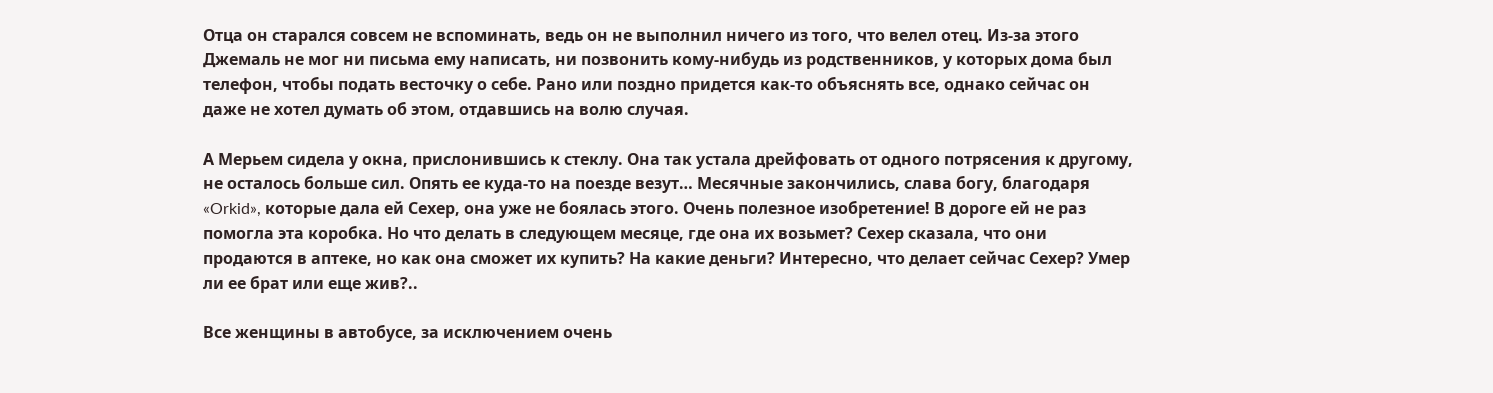Отца он старался совсем не вспоминать, ведь он не выполнил ничего из того, что велел отец. Из-за этого Джемаль не мог ни письма ему написать, ни позвонить кому-нибудь из родственников, у которых дома был телефон, чтобы подать весточку о себе. Рано или поздно придется как-то объяснять все, однако сейчас он даже не хотел думать об этом, отдавшись на волю случая.

А Мерьем сидела у окна, прислонившись к стеклу. Она так устала дрейфовать от одного потрясения к другому, не осталось больше сил. Опять ее куда-то на поезде везут… Месячные закончились, слава богу, благодаря «Orkid», которые дала ей Сехер, она уже не боялась этого. Очень полезное изобретение! В дороге ей не раз помогла эта коробка. Но что делать в следующем месяце, где она их возьмет? Сехер сказала, что они продаются в аптеке, но как она сможет их купить? На какие деньги? Интересно, что делает сейчас Сехер? Умер ли ее брат или еще жив?..

Все женщины в автобусе, за исключением очень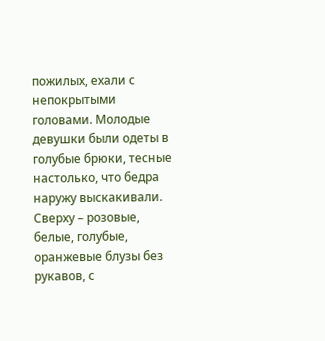пожилых, ехали с непокрытыми головами. Молодые девушки были одеты в голубые брюки, тесные настолько, что бедра наружу выскакивали. Сверху – розовые, белые, голубые, оранжевые блузы без рукавов, с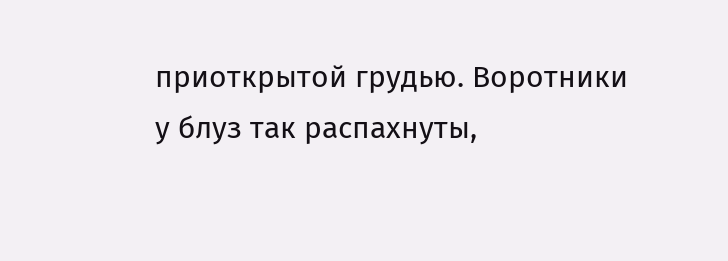приоткрытой грудью. Воротники у блуз так распахнуты,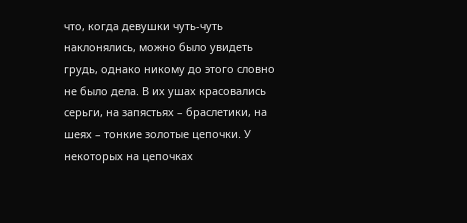что, когда девушки чуть-чуть наклонялись, можно было увидеть грудь, однако никому до этого словно не было дела. В их ушах красовались серьги, на запястьях – браслетики, на шеях – тонкие золотые цепочки. У некоторых на цепочках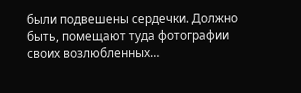были подвешены сердечки. Должно быть, помещают туда фотографии своих возлюбленных…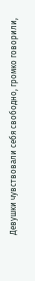Девушки чувствовали себя свободно, громко говорили,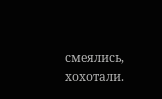смеялись, хохотали.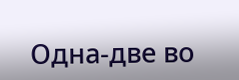Одна-две во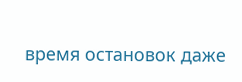время остановок даже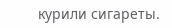курили сигареты.